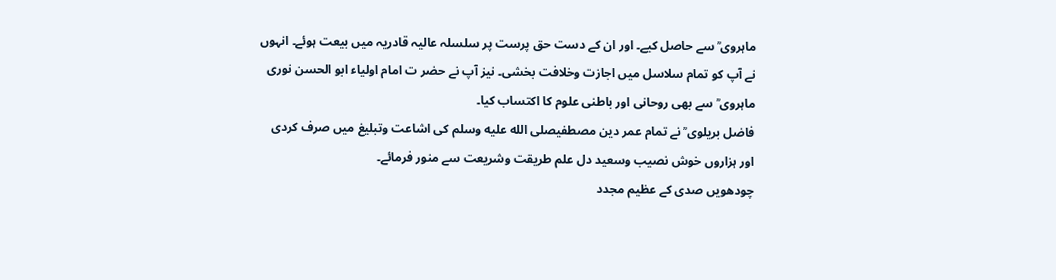ماہروی ؒ سے حاصل کیے۔ اور ان کے دست حق پرست پر سلسلہ عالیہ قادریہ میں بیعت ہوئے۔ انہوں نے آپ کو تمام سلاسل میں اجازت وخلافت بخشی۔ نیز آپ نے حضر ت امام اولیاء ابو الحسن نوری ماہروی ؒ سے بھی روحانی اور باطنی علوم کا اکتساب کیا۔
فاضل بریلوی ؒ نے تمام عمر دین مصطفیصلى الله عليه وسلم کی اشاعت وتبلیغ میں صرف کردی اور ہزاروں خوش نصیب وسعید دل علم طریقت وشریعت سے منور فرمائے۔
چودھویں صدی کے عظیم مجدد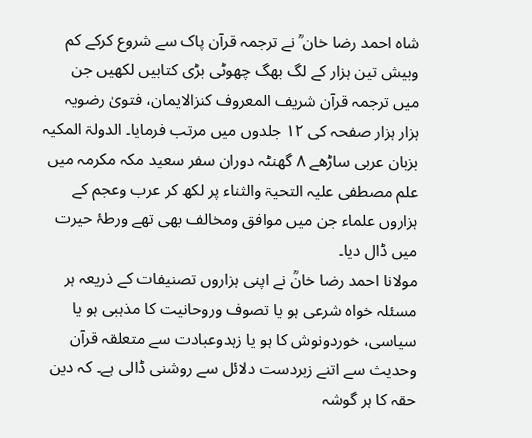شاہ احمد رضا خان ؒ نے ترجمہ قرآن پاک سے شروع کرکے کم وبیش تین ہزار کے لگ بھگ چھوٹی بڑی کتابیں لکھیں جن میں ترجمہ قرآن شریف المعروف کنزالایمان، فتویٰ رضویہ ہزار ہزار صفحہ کی ۱۲ جلدوں میں مرتب فرمایا۔ الدولۃ المکیہ بزبان عربی ساڑھے ۸ گھنٹہ دوران سفر سعید مکہ مکرمہ میں علم مصطفی علیہ التحیۃ والثناء پر لکھ کر عرب وعجم کے ہزاروں علماء جن میں موافق ومخالف بھی تھے ورطۂ حیرت میں ڈال دیا۔
مولانا احمد رضا خانؒ نے اپنی ہزاروں تصنیفات کے ذریعہ ہر مسئلہ خواہ شرعی ہو یا تصوف وروحانیت کا مذہبی ہو یا سیاسی، خوردونوش کا ہو یا زہدوعبادت سے متعلقہ قرآن وحدیث سے اتنے زبردست دلائل سے روشنی ڈالی ہے۔ کہ دین حقہ کا ہر گوشہ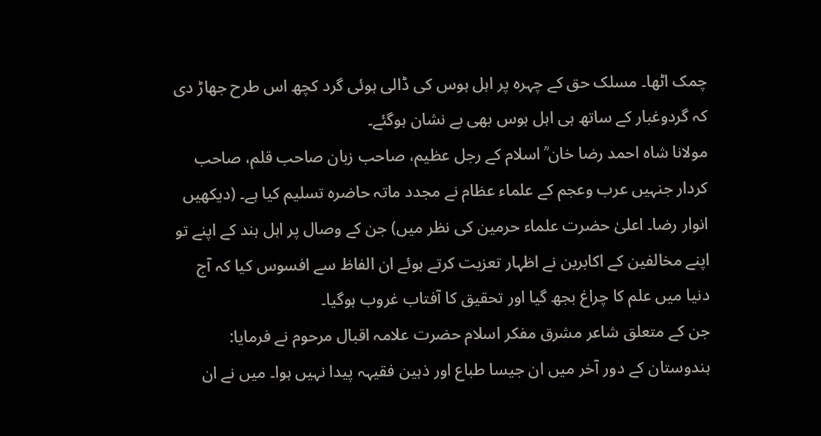چمک اٹھا۔ مسلک حق کے چہرہ پر اہل ہوس کی ڈالی ہوئی گرد کچھ اس طرح جھاڑ دی کہ گردوغبار کے ساتھ ہی اہل ہوس بھی بے نشان ہوگئے۔
مولانا شاہ احمد رضا خان ؒ اسلام کے رجل عظیم، صاحب زبان صاحب قلم، صاحب کردار جنہیں عرب وعجم کے علماء عظام نے مجدد ماتہ حاضرہ تسلیم کیا ہے۔ (دیکھیں انوار رضا۔ اعلیٰ حضرت علماء حرمین کی نظر میں) جن کے وصال پر اہل ہند کے اپنے تو اپنے مخالفین کے اکابرین نے اظہار تعزیت کرتے ہوئے ان الفاظ سے افسوس کیا کہ آج دنیا میں علم کا چراغ بجھ گیا اور تحقیق کا آفتاب غروب ہوگیا۔
جن کے متعلق شاعر مشرق مفکر اسلام حضرت علامہ اقبال مرحوم نے فرمایا:
ہندوستان کے دور آخر میں ان جیسا طباع اور ذہین فقیہہ پیدا نہیں ہوا۔ میں نے ان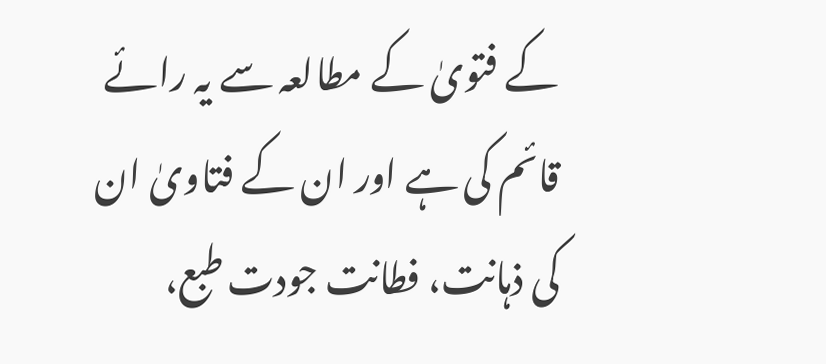کے فتویٰ کے مطالعہ سے یہ رائے قائم کی ہے اور ان کے فتاویٰ ان کی ذہانت، فطانت جودت طبع،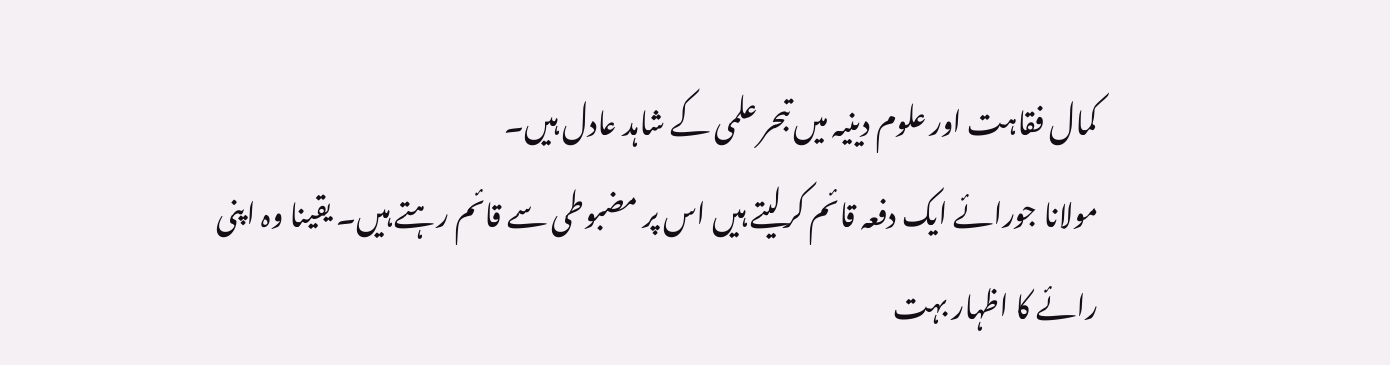کمال فقاہت اور علوم دینیہ میں تبحر علمی کے شاہد عادل ہیں۔
مولانا جورائے ایک دفعہ قائم کرلیتے ہیں اس پر مضبوطی سے قائم رہتے ہیں۔ یقینا وہ اپنی رائے کا اظہار بہت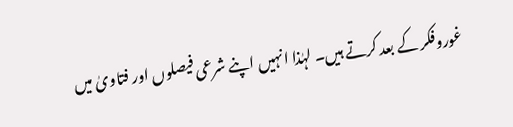غوروفکر کے بعد کرتے ہیں۔ لہٰذا انہیں اپنے شرعی فیصلوں اور فتاویٰ میں